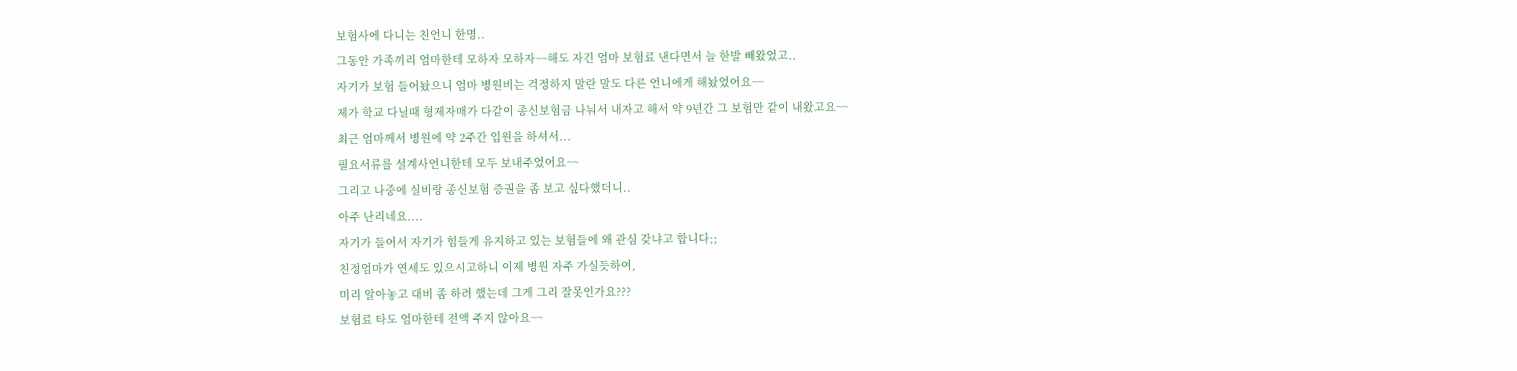보험사에 다니는 친언니 한명..
그동안 가족끼리 엄마한테 모하자 모하자~~해도 자긴 엄마 보험료 낸다면서 늘 한발 빼왔었고..
자기가 보험 들어놨으니 엄마 병원비는 걱정하지 말란 말도 다른 언니에게 해놨었어요~~
제가 학교 다닐때 형제자매가 다같이 종신보험금 나눠서 내자고 해서 약 9년간 그 보험만 같이 내왔고요~~
최근 엄마께서 병원에 약 2주간 입원을 하셔서...
필요서류를 설계사언니한테 모두 보내주었어요~~
그리고 나중에 실비랑 종신보험 증권을 좀 보고 싶다했더니..
아주 난리네요....
자기가 들어서 자기가 힘들게 유지하고 있는 보험들에 왜 관심 갖냐고 합니다;;
친정엄마가 연세도 있으시고하니 이제 병원 자주 가실듯하여,
미리 알아놓고 대비 좀 하려 했는데 그게 그리 잘못인가요???
보험료 타도 엄마한테 전액 주지 않아요~~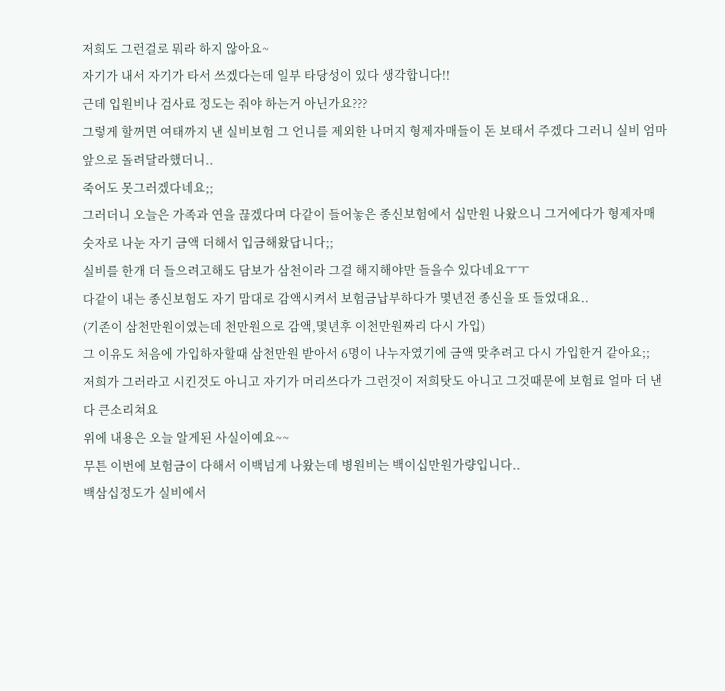저희도 그런걸로 뭐라 하지 않아요~
자기가 내서 자기가 타서 쓰겠다는데 일부 타당성이 있다 생각합니다!!
근데 입원비나 검사료 정도는 줘야 하는거 아닌가요???
그렇게 할꺼면 여태까지 낸 실비보험 그 언니를 제외한 나머지 형제자매들이 돈 보태서 주겠다 그러니 실비 엄마 앞으로 돌려달라했더니..
죽어도 못그러겠다네요;;
그러더니 오늘은 가족과 연을 끊겠다며 다같이 들어놓은 종신보험에서 십만원 나왔으니 그거에다가 형제자매 숫자로 나눈 자기 금액 더해서 입금해왔답니다;;
실비를 한개 더 들으려고해도 담보가 삼천이라 그걸 해지해야만 들을수 있다네요ㅜㅜ
다같이 내는 종신보험도 자기 맘대로 감액시켜서 보험금납부하다가 몇년전 종신을 또 들었대요..
(기존이 삼천만원이였는데 천만원으로 감액,몇년후 이천만원짜리 다시 가입)
그 이유도 처음에 가입하자할때 삼천만원 받아서 6명이 나누자였기에 금액 맞추려고 다시 가입한거 같아요;;
저희가 그러라고 시킨것도 아니고 자기가 머리쓰다가 그런것이 저희탓도 아니고 그것때문에 보험료 얼마 더 낸다 큰소리쳐요
위에 내용은 오늘 알게된 사실이예요~~
무튼 이번에 보험금이 다해서 이백넘게 나왔는데 병원비는 백이십만원가량입니다..
백삼십정도가 실비에서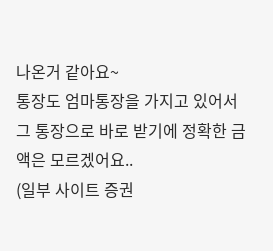나온거 같아요~
통장도 엄마통장을 가지고 있어서 그 통장으로 바로 받기에 정확한 금액은 모르겠어요..
(일부 사이트 증권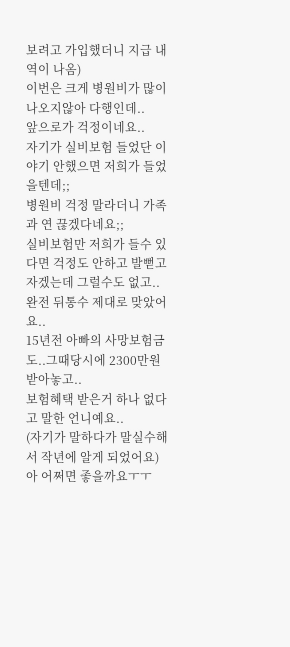보려고 가입했더니 지급 내역이 나옴)
이번은 크게 병원비가 많이 나오지않아 다행인데..
앞으로가 걱정이네요..
자기가 실비보험 들었단 이야기 안했으면 저희가 들었을텐데;;
병원비 걱정 말라더니 가족과 연 끊겠다네요;;
실비보험만 저희가 들수 있다면 걱정도 안하고 발뻗고 자겠는데 그럴수도 없고..
완전 뒤통수 제대로 맞았어요..
15년전 아빠의 사망보험금도..그때당시에 2300만원 받아놓고..
보험혜택 받은거 하나 없다고 말한 언니예요..
(자기가 말하다가 말실수해서 작년에 알게 되었어요)
아 어쩌면 좋을까요ㅜㅜ